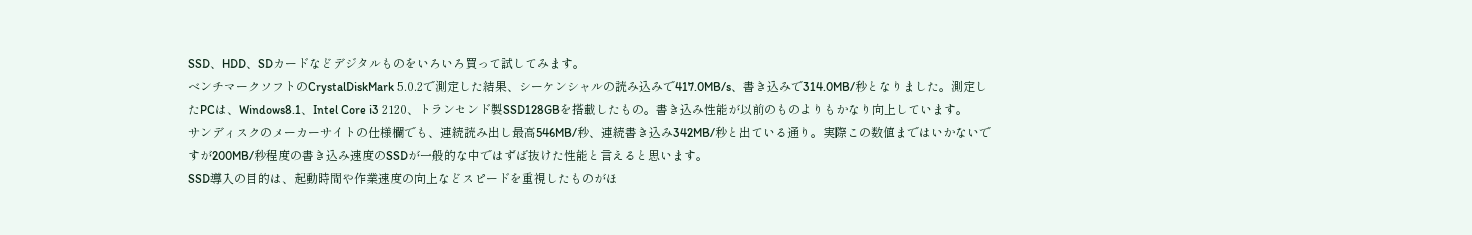SSD、HDD、SDカードなどデジタルものをいろいろ買って試してみます。
ベンチマークソフトのCrystalDiskMark 5.0.2で測定した結果、シーケンシャルの読み込みで417.0MB/s、書き込みで314.0MB/秒となりました。測定したPCは、Windows8.1、Intel Core i3 2120、トランセンド製SSD128GBを搭載したもの。書き込み性能が以前のものよりもかなり向上しています。
サンディスクのメーカーサイトの仕様欄でも、連続読み出し最高546MB/秒、連続書き込み342MB/秒と出ている通り。実際この数値まではいかないですが200MB/秒程度の書き込み速度のSSDが一般的な中ではずば抜けた性能と言えると思います。
SSD導入の目的は、起動時間や作業速度の向上などスピードを重視したものがほ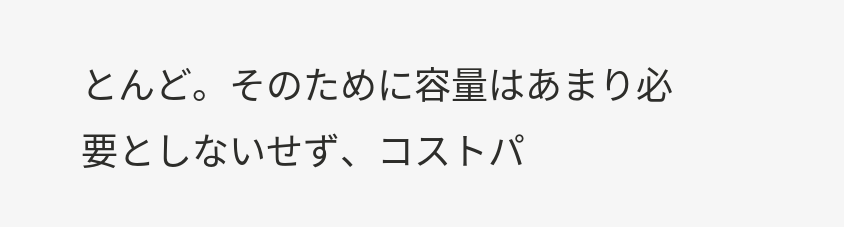とんど。そのために容量はあまり必要としないせず、コストパ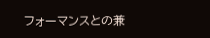フォーマンスとの兼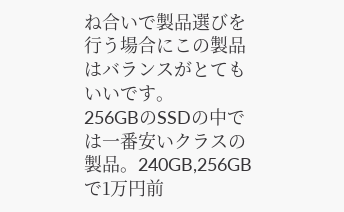ね合いで製品選びを行う場合にこの製品はバランスがとてもいいです。
256GBのSSDの中では一番安いクラスの製品。240GB,256GBで1万円前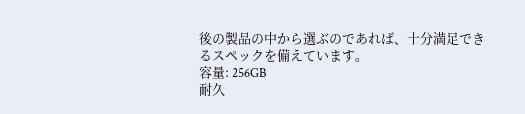後の製品の中から選ぶのであれば、十分満足できるスペックを備えています。
容量: 256GB
耐久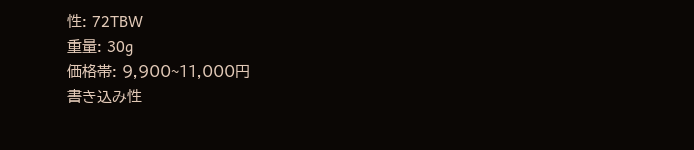性: 72TBW
重量: 30g
価格帯: 9,900~11,000円
書き込み性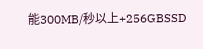能300MB/秒以上+256GBSSD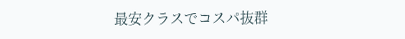最安クラスでコスパ抜群